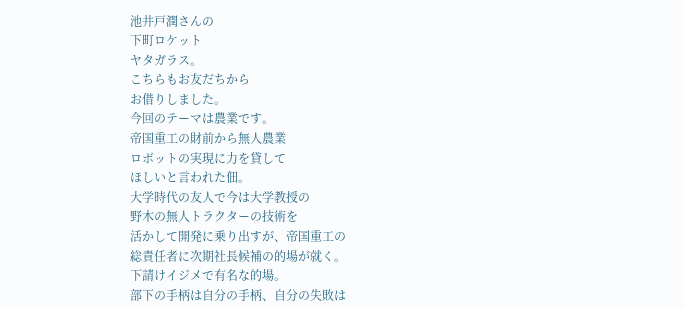池井戸潤さんの
下町ロケット
ヤタガラス。
こちらもお友だちから
お借りしました。
今回のテーマは農業です。
帝国重工の財前から無人農業
ロボットの実現に力を貸して
ほしいと言われた佃。
大学時代の友人で今は大学教授の
野木の無人トラクターの技術を
活かして開発に乗り出すが、帝国重工の
総責任者に次期社長候補の的場が就く。
下請けイジメで有名な的場。
部下の手柄は自分の手柄、自分の失敗は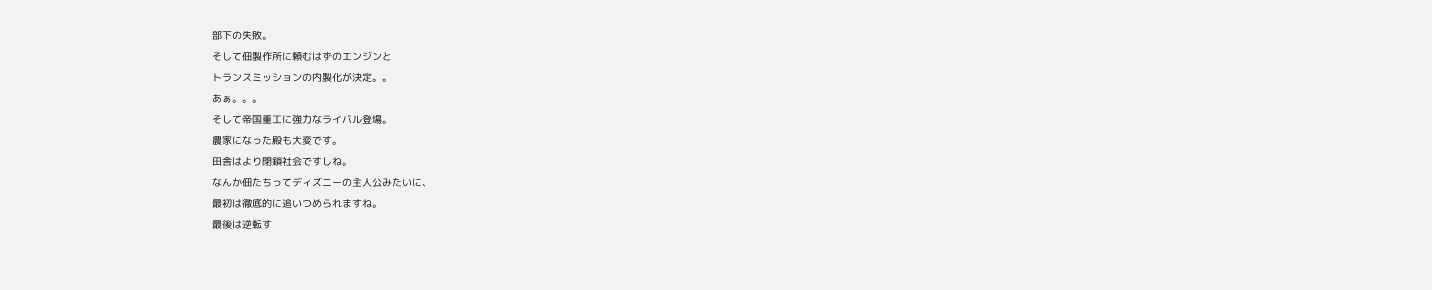部下の失敗。
そして佃製作所に頼むはずのエンジンと
トランスミッションの内製化が決定。。
あぁ。。。
そして帝国重工に強力なライバル登場。
農家になった殿も大変です。
田舎はより閉鎖社会ですしね。
なんか佃たちってディズニーの主人公みたいに、
最初は徹底的に追いつめられますね。
最後は逆転す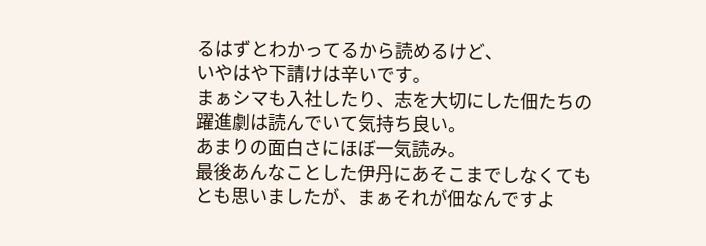るはずとわかってるから読めるけど、
いやはや下請けは辛いです。
まぁシマも入社したり、志を大切にした佃たちの
躍進劇は読んでいて気持ち良い。
あまりの面白さにほぼ一気読み。
最後あんなことした伊丹にあそこまでしなくても
とも思いましたが、まぁそれが佃なんですよ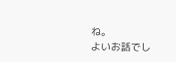ね。
よいお話でし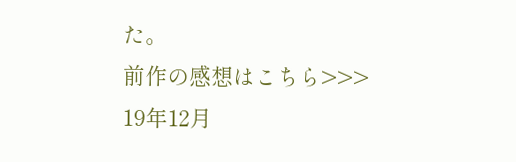た。
前作の感想はこちら>>>
19年12月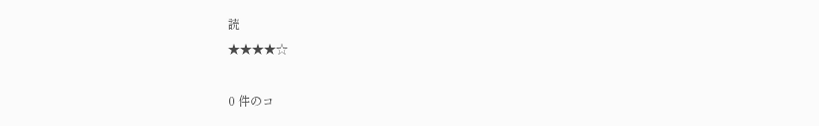読
★★★★☆

0 件のコ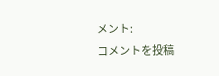メント:
コメントを投稿